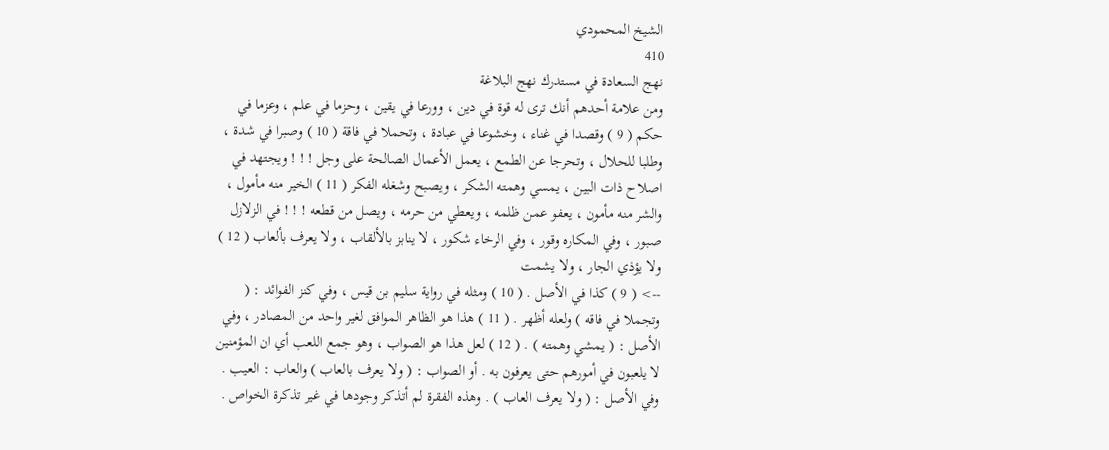الشيخ المحمودي
410
نهج السعادة في مستدرك نهج البلاغة
ومن علامة أحدهم أنك ترى له قوة في دين ، وورعا في يقين ، وحزما في علم ، وعزما في حكم ( 9 ) وقصدا في غناء ، وخشوعا في عبادة ، وتحملا في فاقة ( 10 ) وصبرا في شدة ، وطلبا للحلال ، وتحرجا عن الطمع ، يعمل الأعمال الصالحة على وجل ! ! ! ويجتهد في اصلاح ذات البين ، يمسي وهمته الشكر ، ويصبح وشغله الفكر ( 11 ) الخير منه مأمول ، والشر منه مأمون ، يعفو عمن ظلمه ، ويعطي من حرمه ، ويصل من قطعه ! ! ! في الزلازل صبور ، وفي المكاره وقور ، وفي الرخاء شكور ، لا ينابز بالألقاب ، ولا يعرف بألعاب ( 12 ) ولا يؤذي الجار ، ولا يشمت
--> ( 9 ) كذا في الأصل . ( 10 ) ومثله في رواية سليم بن قيس ، وفي كنز الفوائد : ( وتجملا في فاقه ) ولعله أظهر . ( 11 ) هذا هو الظاهر الموافق لغير واحد من المصادر ، وفي الأصل : ( يمشي وهمته ) . ( 12 ) لعل هذا هو الصواب ، وهو جمع اللعب أي ان المؤمنين لا يلعبون في أمورهم حتى يعرفون به . أو الصواب : ( ولا يعرف بالعاب ) والعاب : العيب . وفي الأصل : ( ولا يعرف العاب ) . وهذه الفقرة لم أتذكر وجودها في غير تذكرة الخواص .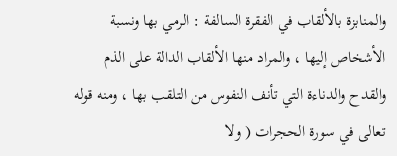والمنابزة بالألقاب في الفقرة السالفة : الرمي بها ونسبة الأشخاص إليها ، والمراد منها الألقاب الدالة على الذم والقدح والدناءة التي تأنف النفوس من التلقب بها ، ومنه قوله تعالى في سورة الحجرات ( ولا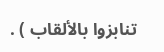تنابزوا بالألقاب ) .